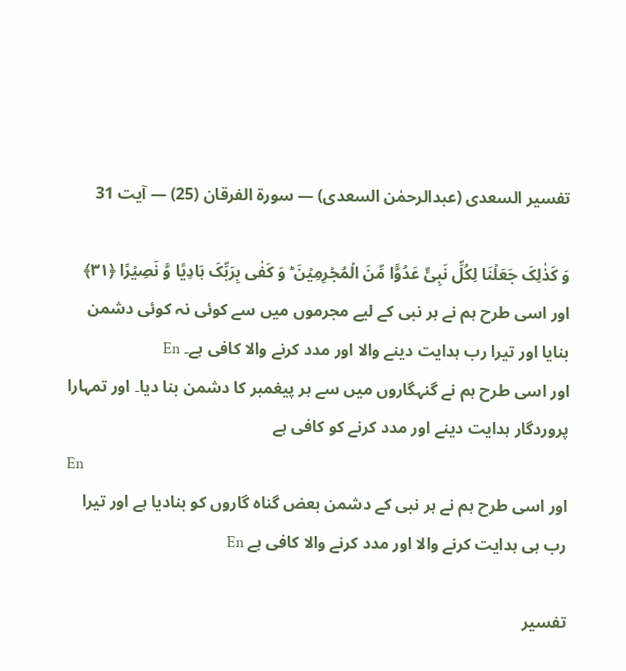تفسیر السعدی (عبدالرحمٰن السعدی) — سورۃ الفرقان (25) — آیت 31

وَ کَذٰلِکَ جَعَلۡنَا لِکُلِّ نَبِیٍّ عَدُوًّا مِّنَ الۡمُجۡرِمِیۡنَ ؕ وَ کَفٰی بِرَبِّکَ ہَادِیًا وَّ نَصِیۡرًا ﴿۳۱﴾
اور اسی طرح ہم نے ہر نبی کے لیے مجرموں میں سے کوئی نہ کوئی دشمن بنایا اور تیرا رب ہدایت دینے والا اور مدد کرنے والا کافی ہے۔ En
اور اسی طرح ہم نے گنہگاروں میں سے ہر پیغمبر کا دشمن بنا دیا۔ اور تمہارا پروردگار ہدایت دینے اور مدد کرنے کو کافی ہے
En
اور اسی طرح ہم نے ہر نبی کے دشمن بعض گناه گاروں کو بنادیا ہے اور تیرا رب ہی ہدایت کرنے والا اور مدد کرنے والا کافی ہے En

تفسیر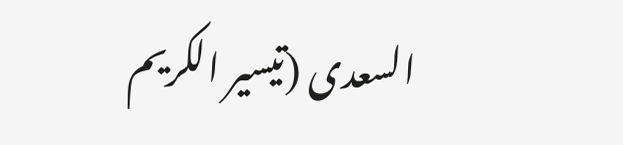السعدی (تیسیر الکریم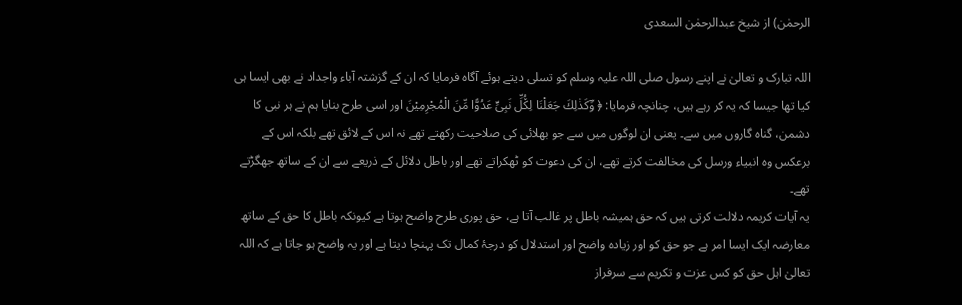الرحمٰن) از شیخ عبدالرحمٰن السعدی

اللہ تبارک و تعالیٰ نے اپنے رسول صلی اللہ علیہ وسلم کو تسلی دیتے ہوئے آگاہ فرمایا کہ ان کے گزشتہ آباء واجداد نے بھی ایسا ہی کیا تھا جیسا کہ یہ کر رہے ہیں، چنانچہ فرمایا: ﴿ وَؔكَذٰلِكَ جَعَلْنَا لِكُ٘لِّ نَبِیٍّ عَدُوًّا مِّنَ الْمُجْرِمِیْنَ اور اسی طرح بنایا ہم نے ہر نبی کا دشمن، گناہ گاروں میں سے۔ یعنی ان لوگوں میں سے جو بھلائی کی صلاحیت رکھتے تھے نہ اس کے لائق تھے بلکہ اس کے برعکس وہ انبیاء ورسل کی مخالفت کرتے تھے، ان کی دعوت کو ٹھکراتے تھے اور باطل دلائل کے ذریعے سے ان کے ساتھ جھگڑتے تھے۔
یہ آیات کریمہ دلالت کرتی ہیں کہ حق ہمیشہ باطل پر غالب آتا ہے، حق پوری طرح واضح ہوتا ہے کیونکہ باطل کا حق کے ساتھ معارضہ ایک ایسا امر ہے جو حق کو اور زیادہ واضح اور استدلال کو درجۂ کمال تک پہنچا دیتا ہے اور یہ واضح ہو جاتا ہے کہ اللہ تعالیٰ اہل حق کو کس عزت و تکریم سے سرفراز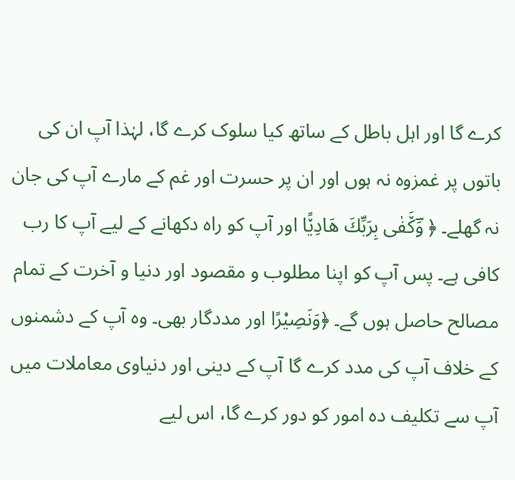کرے گا اور اہل باطل کے ساتھ کیا سلوک کرے گا، لہٰذا آپ ان کی باتوں پر غمزوہ نہ ہوں اور ان پر حسرت اور غم کے مارے آپ کی جان نہ گھلے۔ ﴿ وَؔكَ٘فٰى بِرَبِّكَ هَادِیً٘ا اور آپ کو راہ دکھانے کے لیے آپ کا رب کافی ہے۔ پس آپ کو اپنا مطلوب و مقصود اور دنیا و آخرت کے تمام مصالح حاصل ہوں گے۔ ﴿وَنَصِیْرًا اور مددگار بھی۔ وہ آپ کے دشمنوں کے خلاف آپ کی مدد کرے گا آپ کے دینی اور دنیاوی معاملات میں آپ سے تکلیف دہ امور کو دور کرے گا، اس لیے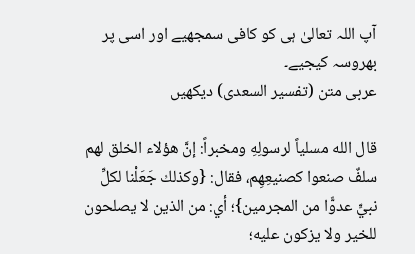آپ اللہ تعالیٰ ہی کو کافی سمجھیے اور اسی پر بھروسہ کیجیے۔
عربی متن (تفسیر السعدی) دیکھیں

قال الله مسلياً لرسولِهِ ومخبراً: إنَّ هؤلاء الخلق لهم سلفٌ صنعوا كصنيعِهِم، فقال: {وكذلك جَعَلْنا لكلِّ نبيٍّ عدوًّا من المجرمين}؛ أي: من الذين لا يصلحون للخير ولا يزكون عليه؛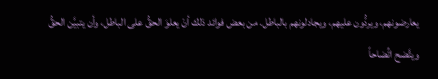يعارضونهم، ويردُّون عليهم، ويجادلونهم بالباطل. من بعض فوائد ذلك أنْ يعلوَ الحقُّ على الباطل، وأن يتبيَّن الحقُّ ويتَّضح اتِّضاحاً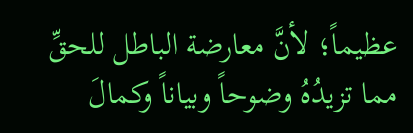عظيماً؛ لأنَّ معارضة الباطل للحقِّ مما تزيدُهُ وضوحاً وبياناً وكمالَ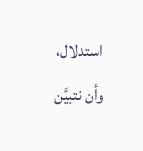استدلال، وأن نتبيَّن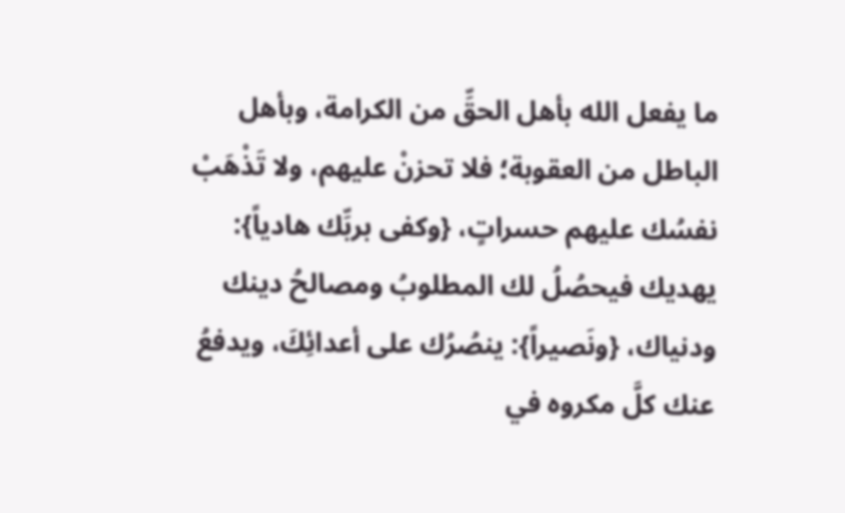ما يفعل الله بأهل الحقِّ من الكرامة، وبأهل الباطل من العقوبة؛ فلا تحزنْ عليهم، ولا تَذْهَبْ نفسُك عليهم حسراتٍ، {وكفى بربِّك هادياً}: يهديك فيحصُلُ لك المطلوبُ ومصالحُ دينك ودنياك، {ونَصيراً}: ينصُرُك على أعدائِكَ، ويدفعُ عنك كلَّ مكروه في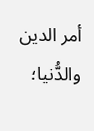أمر الدين والدُّنيا؛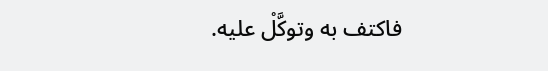فاكتف به وتوكَّلْ عليه.